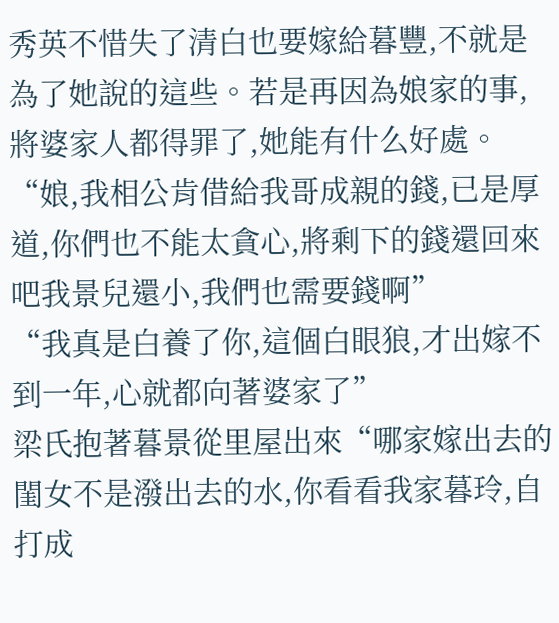秀英不惜失了清白也要嫁給暮豐,不就是為了她說的這些。若是再因為娘家的事,將婆家人都得罪了,她能有什么好處。
“娘,我相公肯借給我哥成親的錢,已是厚道,你們也不能太貪心,將剩下的錢還回來吧我景兒還小,我們也需要錢啊”
“我真是白養了你,這個白眼狼,才出嫁不到一年,心就都向著婆家了”
梁氏抱著暮景從里屋出來“哪家嫁出去的閨女不是潑出去的水,你看看我家暮玲,自打成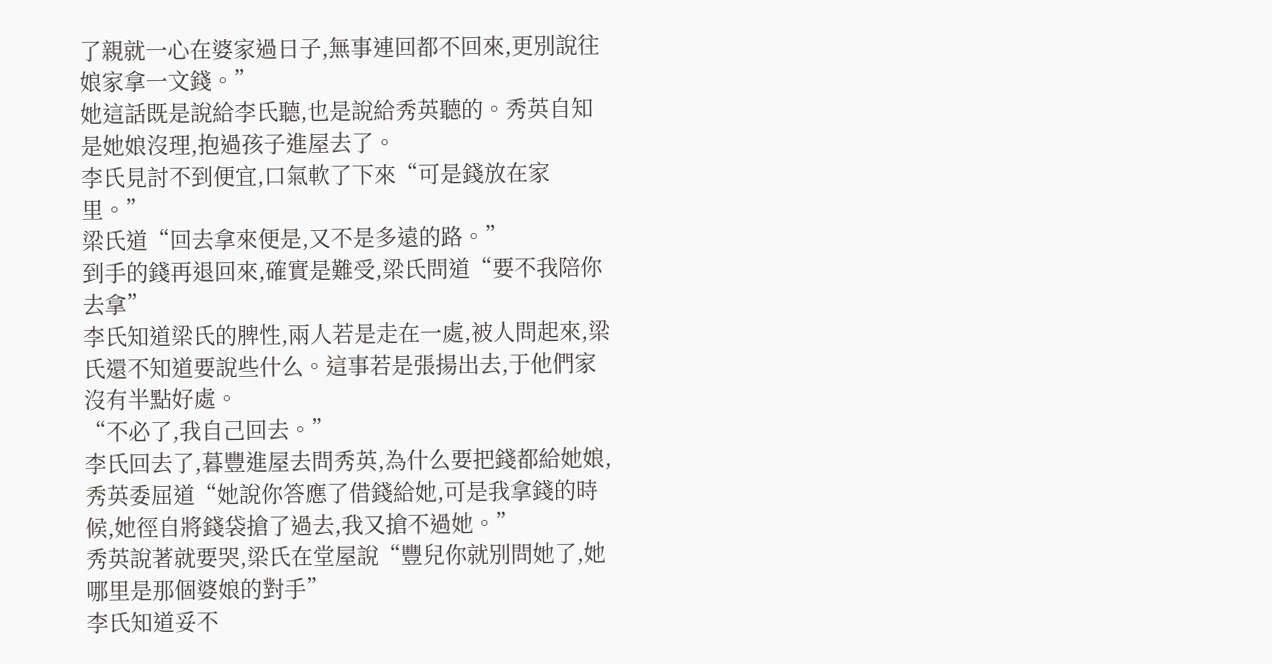了親就一心在婆家過日子,無事連回都不回來,更別說往娘家拿一文錢。”
她這話既是說給李氏聽,也是說給秀英聽的。秀英自知是她娘沒理,抱過孩子進屋去了。
李氏見討不到便宜,口氣軟了下來“可是錢放在家里。”
梁氏道“回去拿來便是,又不是多遠的路。”
到手的錢再退回來,確實是難受,梁氏問道“要不我陪你去拿”
李氏知道梁氏的脾性,兩人若是走在一處,被人問起來,梁氏還不知道要說些什么。這事若是張揚出去,于他們家沒有半點好處。
“不必了,我自己回去。”
李氏回去了,暮豐進屋去問秀英,為什么要把錢都給她娘,秀英委屈道“她說你答應了借錢給她,可是我拿錢的時候,她徑自將錢袋搶了過去,我又搶不過她。”
秀英說著就要哭,梁氏在堂屋說“豐兒你就別問她了,她哪里是那個婆娘的對手”
李氏知道妥不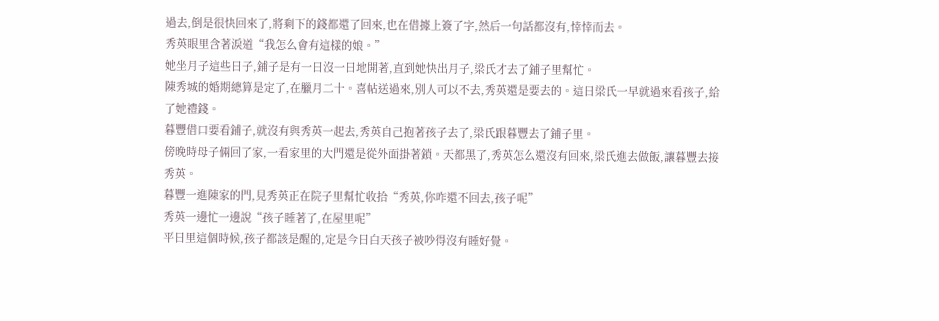過去,倒是很快回來了,將剩下的錢都還了回來,也在借據上簽了字,然后一句話都沒有,悻悻而去。
秀英眼里含著淚道“我怎么會有這樣的娘。”
她坐月子這些日子,鋪子是有一日沒一日地開著,直到她快出月子,梁氏才去了鋪子里幫忙。
陳秀城的婚期總算是定了,在臘月二十。喜帖送過來,別人可以不去,秀英還是要去的。這日梁氏一早就過來看孩子,給了她禮錢。
暮豐借口要看鋪子,就沒有與秀英一起去,秀英自己抱著孩子去了,梁氏跟暮豐去了鋪子里。
傍晚時母子倆回了家,一看家里的大門還是從外面掛著鎖。天都黑了,秀英怎么還沒有回來,梁氏進去做飯,讓暮豐去接秀英。
暮豐一進陳家的門,見秀英正在院子里幫忙收拾“秀英,你咋還不回去,孩子呢”
秀英一邊忙一邊說“孩子睡著了,在屋里呢”
平日里這個時候,孩子都該是醒的,定是今日白天孩子被吵得沒有睡好覺。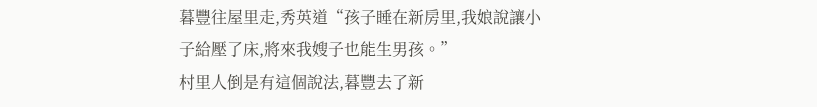暮豐往屋里走,秀英道“孩子睡在新房里,我娘說讓小子給壓了床,將來我嫂子也能生男孩。”
村里人倒是有這個說法,暮豐去了新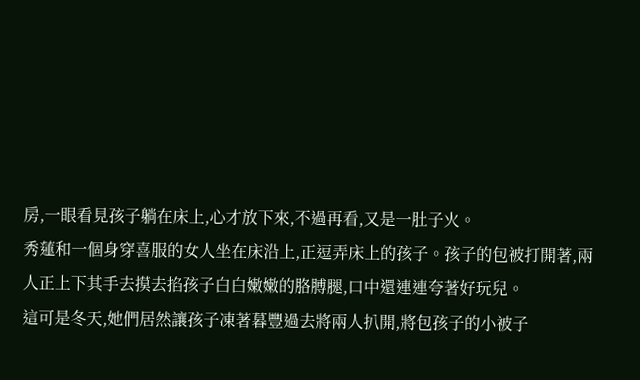房,一眼看見孩子躺在床上,心才放下來,不過再看,又是一肚子火。
秀蓮和一個身穿喜服的女人坐在床沿上,正逗弄床上的孩子。孩子的包被打開著,兩人正上下其手去摸去掐孩子白白嫩嫩的胳膊腿,口中還連連夸著好玩兒。
這可是冬天,她們居然讓孩子凍著暮豐過去將兩人扒開,將包孩子的小被子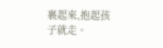裹起來,抱起孩子就走。